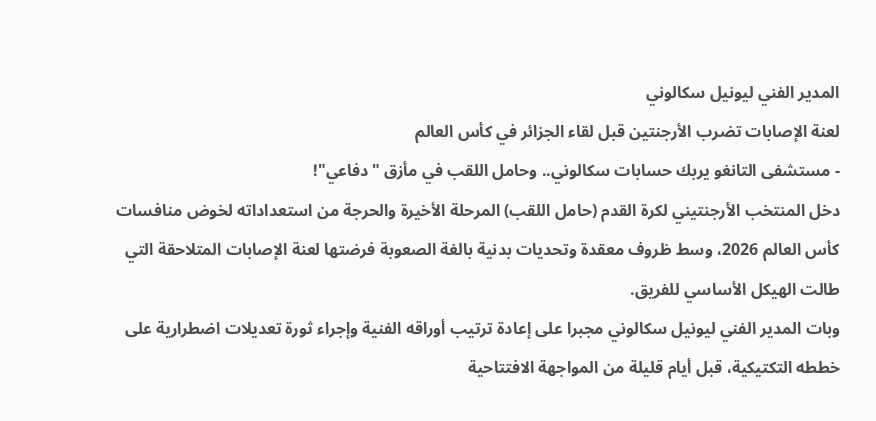المدير الفني ليونيل سكالوني
لعنة الإصابات تضرب الأرجنتين قبل لقاء الجزائر في كأس العالم
- مستشفى التانغو يربك حسابات سكالوني.. وحامل اللقب في مأزق "دفاعي"!
دخل المنتخب الأرجنتيني لكرة القدم (حامل اللقب) المرحلة الأخيرة والحرجة من استعداداته لخوض منافسات كأس العالم 2026، وسط ظروف معقدة وتحديات بدنية بالغة الصعوبة فرضتها لعنة الإصابات المتلاحقة التي طالت الهيكل الأساسي للفريق.
وبات المدير الفني ليونيل سكالوني مجبرا على إعادة ترتيب أوراقه الفنية وإجراء ثورة تعديلات اضطرارية على خططه التكتيكية، قبل أيام قليلة من المواجهة الافتتاحية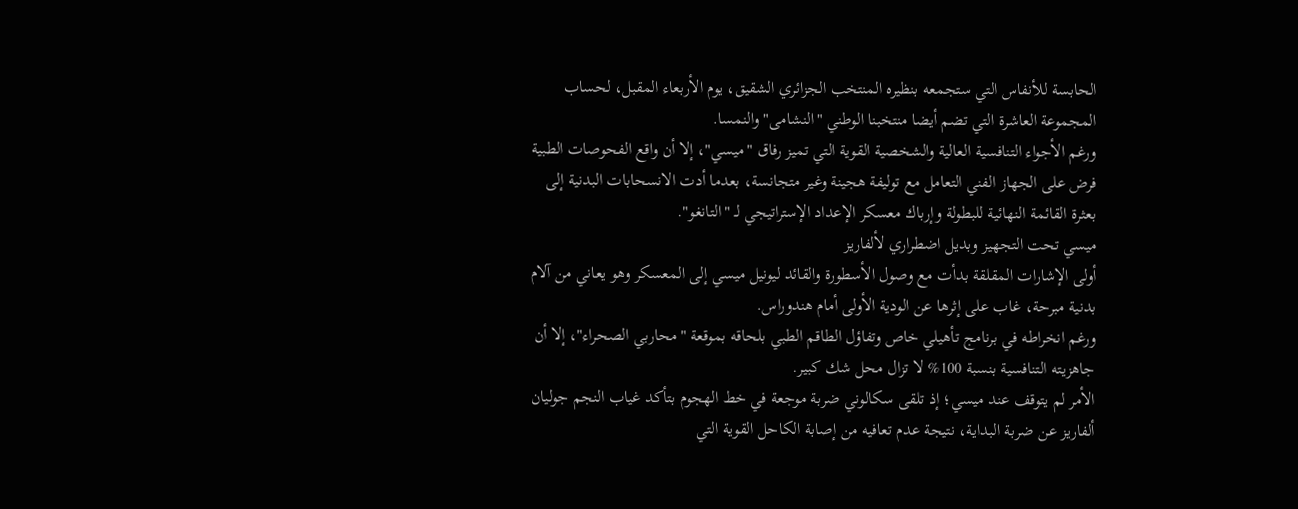الحابسة للأنفاس التي ستجمعه بنظيره المنتخب الجزائري الشقيق، يوم الأربعاء المقبل، لحساب المجموعة العاشرة التي تضم أيضا منتخبنا الوطني "النشامى" والنمسا.
ورغم الأجواء التنافسية العالية والشخصية القوية التي تميز رفاق "ميسي"، إلا أن واقع الفحوصات الطبية فرض على الجهاز الفني التعامل مع توليفة هجينة وغير متجانسة، بعدما أدت الانسحابات البدنية إلى بعثرة القائمة النهائية للبطولة وإرباك معسكر الإعداد الإستراتيجي لـ "التانغو".
ميسي تحت التجهيز وبديل اضطراري لألفاريز
أولى الإشارات المقلقة بدأت مع وصول الأسطورة والقائد ليونيل ميسي إلى المعسكر وهو يعاني من آلام بدنية مبرحة، غاب على إثرها عن الودية الأولى أمام هندوراس.
ورغم انخراطه في برنامج تأهيلي خاص وتفاؤل الطاقم الطبي بلحاقه بموقعة "محاربي الصحراء"، إلا أن جاهزيته التنافسية بنسبة 100% لا تزال محل شك كبير.
الأمر لم يتوقف عند ميسي؛ إذ تلقى سكالوني ضربة موجعة في خط الهجوم بتأكد غياب النجم جوليان ألفاريز عن ضربة البداية، نتيجة عدم تعافيه من إصابة الكاحل القوية التي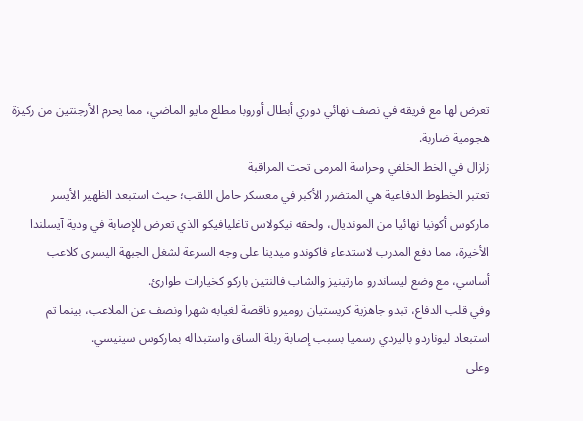تعرض لها مع فريقه في نصف نهائي دوري أبطال أوروبا مطلع مايو الماضي، مما يحرم الأرجنتين من ركيزة هجومية ضاربة.
زلزال في الخط الخلفي وحراسة المرمى تحت المراقبة
تعتبر الخطوط الدفاعية هي المتضرر الأكبر في معسكر حامل اللقب؛ حيث استبعد الظهير الأيسر ماركوس أكونيا نهائيا من المونديال، ولحقه نيكولاس تاغليافيكو الذي تعرض للإصابة في ودية آيسلندا الأخيرة، مما دفع المدرب لاستدعاء فاكوندو ميدينا على وجه السرعة لشغل الجبهة اليسرى كلاعب أساسي، مع وضع ليساندرو مارتينيز والشاب فالنتين باركو كخيارات طوارئ.
وفي قلب الدفاع، تبدو جاهزية كريستيان روميرو ناقصة لغيابه شهرا ونصف عن الملاعب، بينما تم استبعاد ليوناردو باليردي رسميا بسبب إصابة ربلة الساق واستبداله بماركوس سينيسي.
وعلى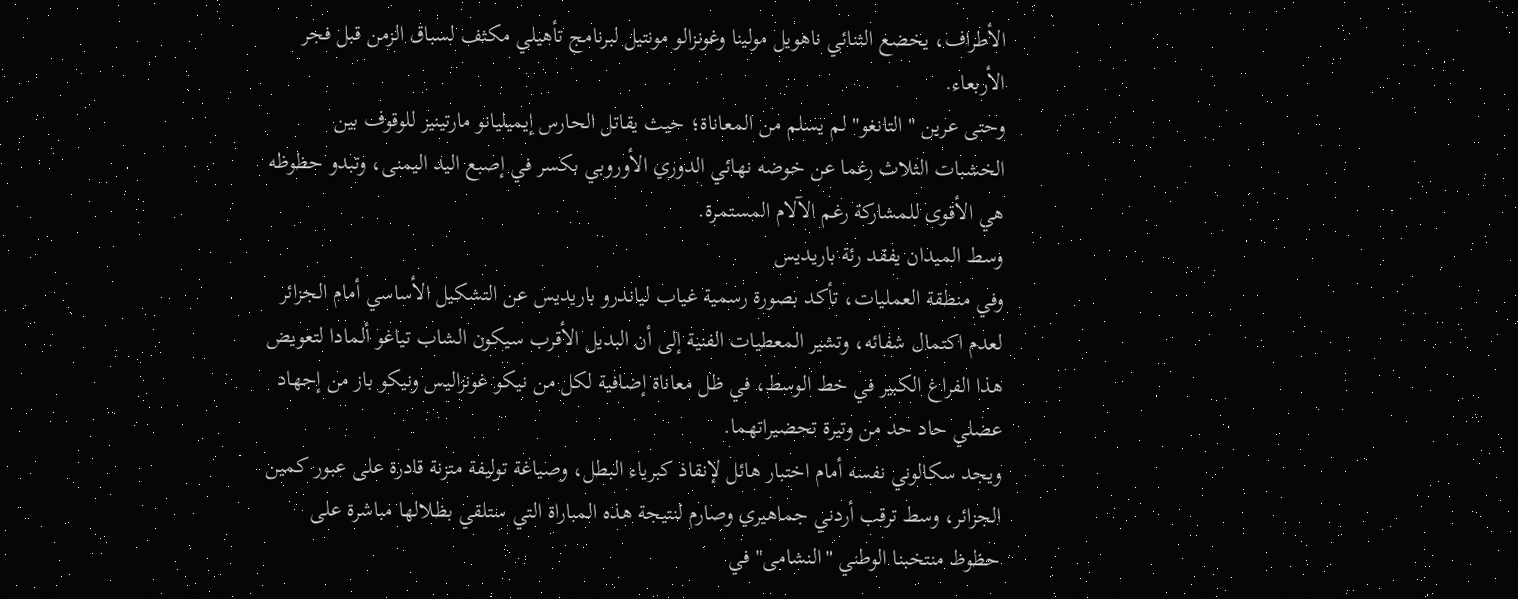الأطراف، يخضع الثنائي ناهويل مولينا وغونزالو مونتيل لبرنامج تأهيلي مكثف لسباق الزمن قبل فجر الأربعاء.
وحتى عرين "التانغو" لم يسلم من المعاناة؛ حيث يقاتل الحارس إيميليانو مارتينيز للوقوف بين الخشبات الثلاث رغما عن خوضه نهائي الدوري الأوروبي بكسر في إصبع اليد اليمنى، وتبدو حظوظه هي الأقوى للمشاركة رغم الآلام المستمرة.
وسط الميدان يفقد رئة باريديس
وفي منطقة العمليات، تأكد بصورة رسمية غياب لياندرو باريديس عن التشكيل الأساسي أمام الجزائر لعدم اكتمال شفائه، وتشير المعطيات الفنية إلى أن البديل الأقرب سيكون الشاب تياغو ألمادا لتعويض هذا الفراغ الكبير في خط الوسط، في ظل معاناة إضافية لكل من نيكو غونزاليس ونيكو باز من إجهاد عضلي حاد حد من وتيرة تحضيراتهما.
ويجد سكالوني نفسه أمام اختبار هائل لإنقاذ كبرياء البطل، وصياغة توليفة متزنة قادرة على عبور كمين الجزائر، وسط ترقب أردني جماهيري وصارم لنتيجة هذه المباراة التي ستلقي بظلالها مباشرة على حظوظ منتخبنا الوطني "النشامى" في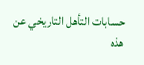حسابات التأهل التاريخي عن هذه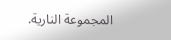المجموعة النارية.